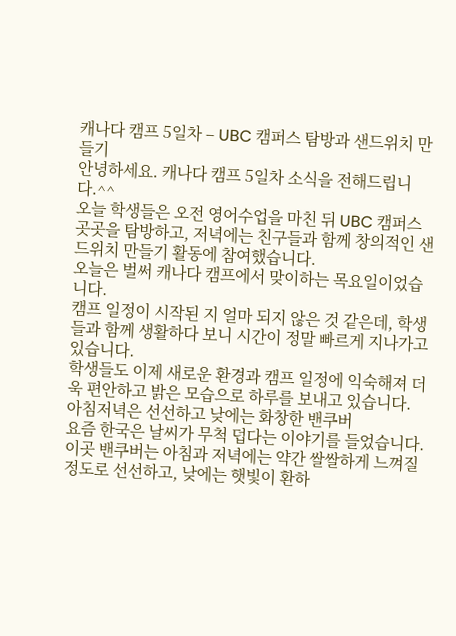캐나다 캠프 5일차 – UBC 캠퍼스 탐방과 샌드위치 만들기
안녕하세요. 캐나다 캠프 5일차 소식을 전해드립니다.^^
오늘 학생들은 오전 영어수업을 마친 뒤 UBC 캠퍼스 곳곳을 탐방하고, 저녁에는 친구들과 함께 창의적인 샌드위치 만들기 활동에 참여했습니다.
오늘은 벌써 캐나다 캠프에서 맞이하는 목요일이었습니다.
캠프 일정이 시작된 지 얼마 되지 않은 것 같은데, 학생들과 함께 생활하다 보니 시간이 정말 빠르게 지나가고 있습니다.
학생들도 이제 새로운 환경과 캠프 일정에 익숙해져 더욱 편안하고 밝은 모습으로 하루를 보내고 있습니다.
아침저녁은 선선하고 낮에는 화창한 밴쿠버
요즘 한국은 날씨가 무척 덥다는 이야기를 들었습니다.
이곳 밴쿠버는 아침과 저녁에는 약간 쌀쌀하게 느껴질 정도로 선선하고, 낮에는 햇빛이 환하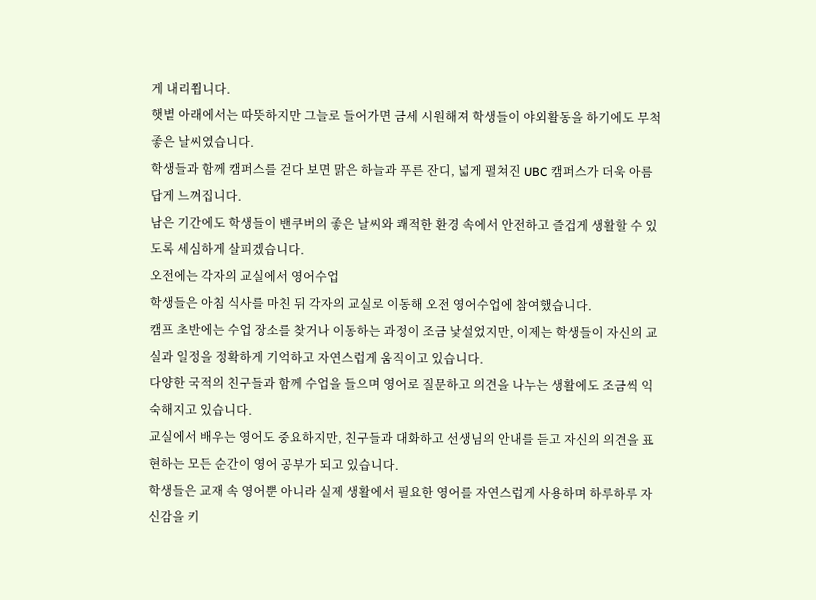게 내리쬡니다.
햇볕 아래에서는 따뜻하지만 그늘로 들어가면 금세 시원해져 학생들이 야외활동을 하기에도 무척 좋은 날씨였습니다.
학생들과 함께 캠퍼스를 걷다 보면 맑은 하늘과 푸른 잔디, 넓게 펼쳐진 UBC 캠퍼스가 더욱 아름답게 느껴집니다.
남은 기간에도 학생들이 밴쿠버의 좋은 날씨와 쾌적한 환경 속에서 안전하고 즐겁게 생활할 수 있도록 세심하게 살피겠습니다.
오전에는 각자의 교실에서 영어수업
학생들은 아침 식사를 마친 뒤 각자의 교실로 이동해 오전 영어수업에 참여했습니다.
캠프 초반에는 수업 장소를 찾거나 이동하는 과정이 조금 낯설었지만, 이제는 학생들이 자신의 교실과 일정을 정확하게 기억하고 자연스럽게 움직이고 있습니다.
다양한 국적의 친구들과 함께 수업을 들으며 영어로 질문하고 의견을 나누는 생활에도 조금씩 익숙해지고 있습니다.
교실에서 배우는 영어도 중요하지만, 친구들과 대화하고 선생님의 안내를 듣고 자신의 의견을 표현하는 모든 순간이 영어 공부가 되고 있습니다.
학생들은 교재 속 영어뿐 아니라 실제 생활에서 필요한 영어를 자연스럽게 사용하며 하루하루 자신감을 키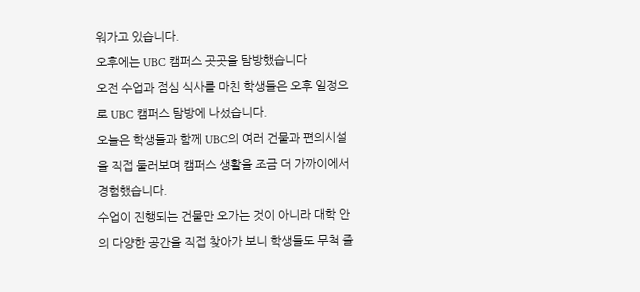워가고 있습니다.
오후에는 UBC 캠퍼스 곳곳을 탐방했습니다
오전 수업과 점심 식사를 마친 학생들은 오후 일정으로 UBC 캠퍼스 탐방에 나섰습니다.
오늘은 학생들과 함께 UBC의 여러 건물과 편의시설을 직접 둘러보며 캠퍼스 생활을 조금 더 가까이에서 경험했습니다.
수업이 진행되는 건물만 오가는 것이 아니라 대학 안의 다양한 공간을 직접 찾아가 보니 학생들도 무척 즐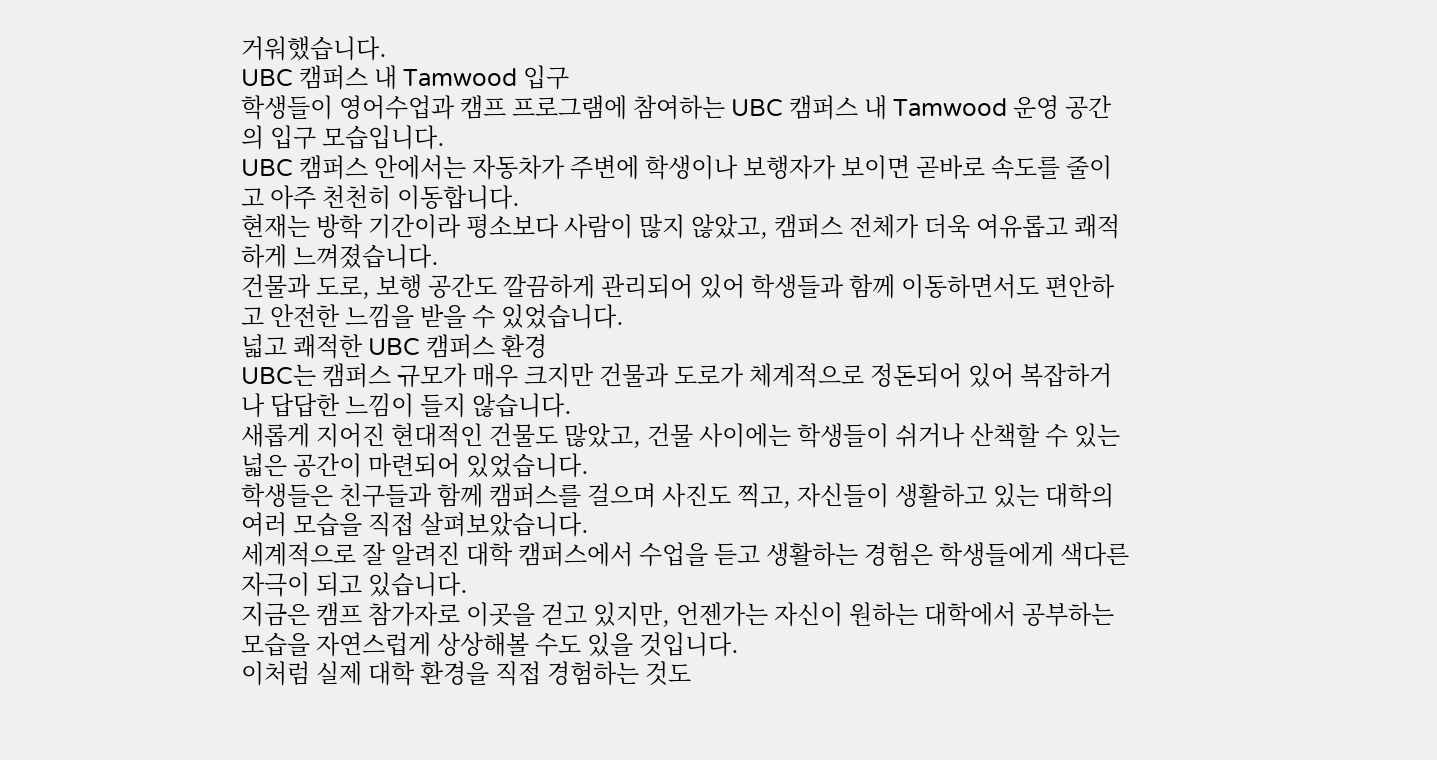거워했습니다.
UBC 캠퍼스 내 Tamwood 입구
학생들이 영어수업과 캠프 프로그램에 참여하는 UBC 캠퍼스 내 Tamwood 운영 공간의 입구 모습입니다.
UBC 캠퍼스 안에서는 자동차가 주변에 학생이나 보행자가 보이면 곧바로 속도를 줄이고 아주 천천히 이동합니다.
현재는 방학 기간이라 평소보다 사람이 많지 않았고, 캠퍼스 전체가 더욱 여유롭고 쾌적하게 느껴졌습니다.
건물과 도로, 보행 공간도 깔끔하게 관리되어 있어 학생들과 함께 이동하면서도 편안하고 안전한 느낌을 받을 수 있었습니다.
넓고 쾌적한 UBC 캠퍼스 환경
UBC는 캠퍼스 규모가 매우 크지만 건물과 도로가 체계적으로 정돈되어 있어 복잡하거나 답답한 느낌이 들지 않습니다.
새롭게 지어진 현대적인 건물도 많았고, 건물 사이에는 학생들이 쉬거나 산책할 수 있는 넓은 공간이 마련되어 있었습니다.
학생들은 친구들과 함께 캠퍼스를 걸으며 사진도 찍고, 자신들이 생활하고 있는 대학의 여러 모습을 직접 살펴보았습니다.
세계적으로 잘 알려진 대학 캠퍼스에서 수업을 듣고 생활하는 경험은 학생들에게 색다른 자극이 되고 있습니다.
지금은 캠프 참가자로 이곳을 걷고 있지만, 언젠가는 자신이 원하는 대학에서 공부하는 모습을 자연스럽게 상상해볼 수도 있을 것입니다.
이처럼 실제 대학 환경을 직접 경험하는 것도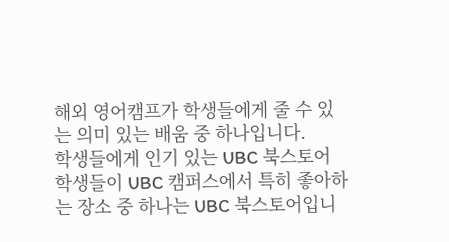해외 영어캠프가 학생들에게 줄 수 있는 의미 있는 배움 중 하나입니다.
학생들에게 인기 있는 UBC 북스토어
학생들이 UBC 캠퍼스에서 특히 좋아하는 장소 중 하나는 UBC 북스토어입니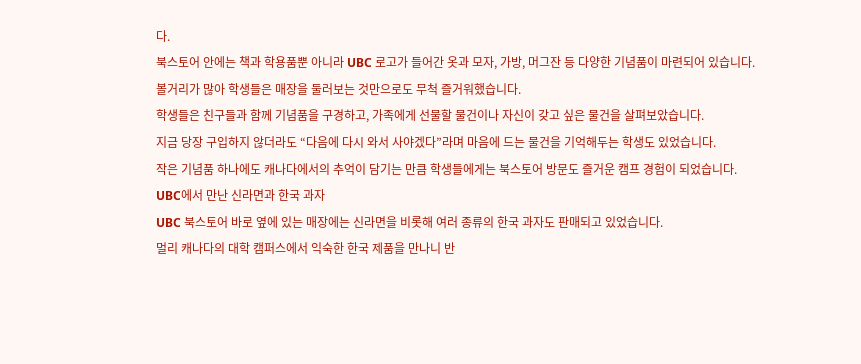다.
북스토어 안에는 책과 학용품뿐 아니라 UBC 로고가 들어간 옷과 모자, 가방, 머그잔 등 다양한 기념품이 마련되어 있습니다.
볼거리가 많아 학생들은 매장을 둘러보는 것만으로도 무척 즐거워했습니다.
학생들은 친구들과 함께 기념품을 구경하고, 가족에게 선물할 물건이나 자신이 갖고 싶은 물건을 살펴보았습니다.
지금 당장 구입하지 않더라도 “다음에 다시 와서 사야겠다”라며 마음에 드는 물건을 기억해두는 학생도 있었습니다.
작은 기념품 하나에도 캐나다에서의 추억이 담기는 만큼 학생들에게는 북스토어 방문도 즐거운 캠프 경험이 되었습니다.
UBC에서 만난 신라면과 한국 과자
UBC 북스토어 바로 옆에 있는 매장에는 신라면을 비롯해 여러 종류의 한국 과자도 판매되고 있었습니다.
멀리 캐나다의 대학 캠퍼스에서 익숙한 한국 제품을 만나니 반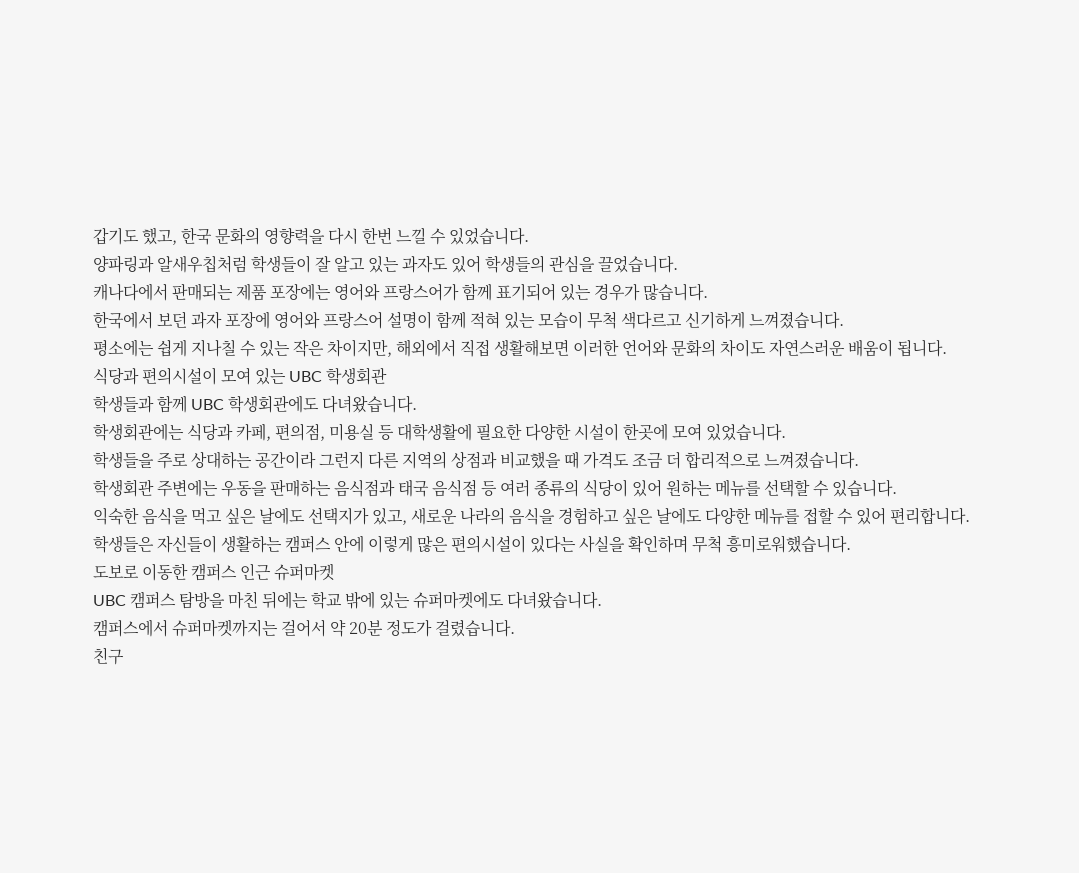갑기도 했고, 한국 문화의 영향력을 다시 한번 느낄 수 있었습니다.
양파링과 알새우칩처럼 학생들이 잘 알고 있는 과자도 있어 학생들의 관심을 끌었습니다.
캐나다에서 판매되는 제품 포장에는 영어와 프랑스어가 함께 표기되어 있는 경우가 많습니다.
한국에서 보던 과자 포장에 영어와 프랑스어 설명이 함께 적혀 있는 모습이 무척 색다르고 신기하게 느껴졌습니다.
평소에는 쉽게 지나칠 수 있는 작은 차이지만, 해외에서 직접 생활해보면 이러한 언어와 문화의 차이도 자연스러운 배움이 됩니다.
식당과 편의시설이 모여 있는 UBC 학생회관
학생들과 함께 UBC 학생회관에도 다녀왔습니다.
학생회관에는 식당과 카페, 편의점, 미용실 등 대학생활에 필요한 다양한 시설이 한곳에 모여 있었습니다.
학생들을 주로 상대하는 공간이라 그런지 다른 지역의 상점과 비교했을 때 가격도 조금 더 합리적으로 느껴졌습니다.
학생회관 주변에는 우동을 판매하는 음식점과 태국 음식점 등 여러 종류의 식당이 있어 원하는 메뉴를 선택할 수 있습니다.
익숙한 음식을 먹고 싶은 날에도 선택지가 있고, 새로운 나라의 음식을 경험하고 싶은 날에도 다양한 메뉴를 접할 수 있어 편리합니다.
학생들은 자신들이 생활하는 캠퍼스 안에 이렇게 많은 편의시설이 있다는 사실을 확인하며 무척 흥미로워했습니다.
도보로 이동한 캠퍼스 인근 슈퍼마켓
UBC 캠퍼스 탐방을 마친 뒤에는 학교 밖에 있는 슈퍼마켓에도 다녀왔습니다.
캠퍼스에서 슈퍼마켓까지는 걸어서 약 20분 정도가 걸렸습니다.
친구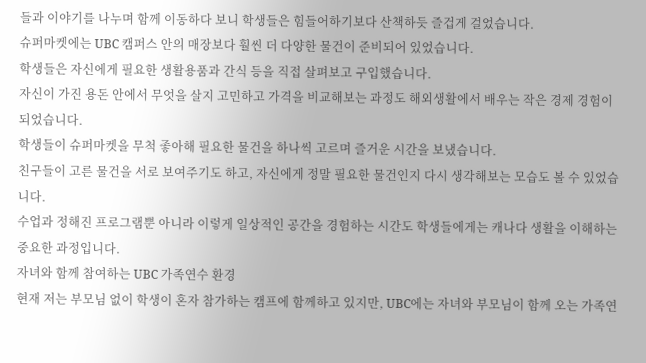들과 이야기를 나누며 함께 이동하다 보니 학생들은 힘들어하기보다 산책하듯 즐겁게 걸었습니다.
슈퍼마켓에는 UBC 캠퍼스 안의 매장보다 훨씬 더 다양한 물건이 준비되어 있었습니다.
학생들은 자신에게 필요한 생활용품과 간식 등을 직접 살펴보고 구입했습니다.
자신이 가진 용돈 안에서 무엇을 살지 고민하고 가격을 비교해보는 과정도 해외생활에서 배우는 작은 경제 경험이 되었습니다.
학생들이 슈퍼마켓을 무척 좋아해 필요한 물건을 하나씩 고르며 즐거운 시간을 보냈습니다.
친구들이 고른 물건을 서로 보여주기도 하고, 자신에게 정말 필요한 물건인지 다시 생각해보는 모습도 볼 수 있었습니다.
수업과 정해진 프로그램뿐 아니라 이렇게 일상적인 공간을 경험하는 시간도 학생들에게는 캐나다 생활을 이해하는 중요한 과정입니다.
자녀와 함께 참여하는 UBC 가족연수 환경
현재 저는 부모님 없이 학생이 혼자 참가하는 캠프에 함께하고 있지만, UBC에는 자녀와 부모님이 함께 오는 가족연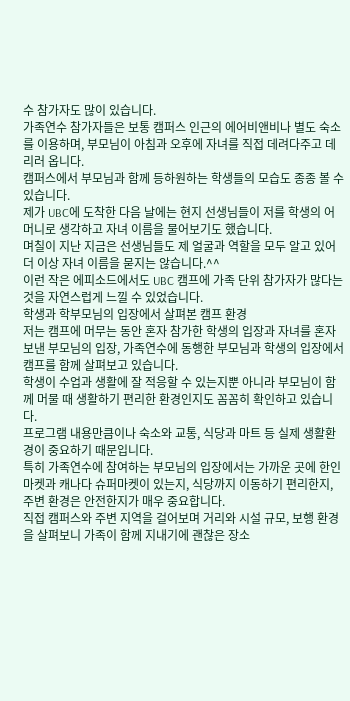수 참가자도 많이 있습니다.
가족연수 참가자들은 보통 캠퍼스 인근의 에어비앤비나 별도 숙소를 이용하며, 부모님이 아침과 오후에 자녀를 직접 데려다주고 데리러 옵니다.
캠퍼스에서 부모님과 함께 등하원하는 학생들의 모습도 종종 볼 수 있습니다.
제가 UBC에 도착한 다음 날에는 현지 선생님들이 저를 학생의 어머니로 생각하고 자녀 이름을 물어보기도 했습니다.
며칠이 지난 지금은 선생님들도 제 얼굴과 역할을 모두 알고 있어 더 이상 자녀 이름을 묻지는 않습니다.^^
이런 작은 에피소드에서도 UBC 캠프에 가족 단위 참가자가 많다는 것을 자연스럽게 느낄 수 있었습니다.
학생과 학부모님의 입장에서 살펴본 캠프 환경
저는 캠프에 머무는 동안 혼자 참가한 학생의 입장과 자녀를 혼자 보낸 부모님의 입장, 가족연수에 동행한 부모님과 학생의 입장에서 캠프를 함께 살펴보고 있습니다.
학생이 수업과 생활에 잘 적응할 수 있는지뿐 아니라 부모님이 함께 머물 때 생활하기 편리한 환경인지도 꼼꼼히 확인하고 있습니다.
프로그램 내용만큼이나 숙소와 교통, 식당과 마트 등 실제 생활환경이 중요하기 때문입니다.
특히 가족연수에 참여하는 부모님의 입장에서는 가까운 곳에 한인 마켓과 캐나다 슈퍼마켓이 있는지, 식당까지 이동하기 편리한지, 주변 환경은 안전한지가 매우 중요합니다.
직접 캠퍼스와 주변 지역을 걸어보며 거리와 시설 규모, 보행 환경을 살펴보니 가족이 함께 지내기에 괜찮은 장소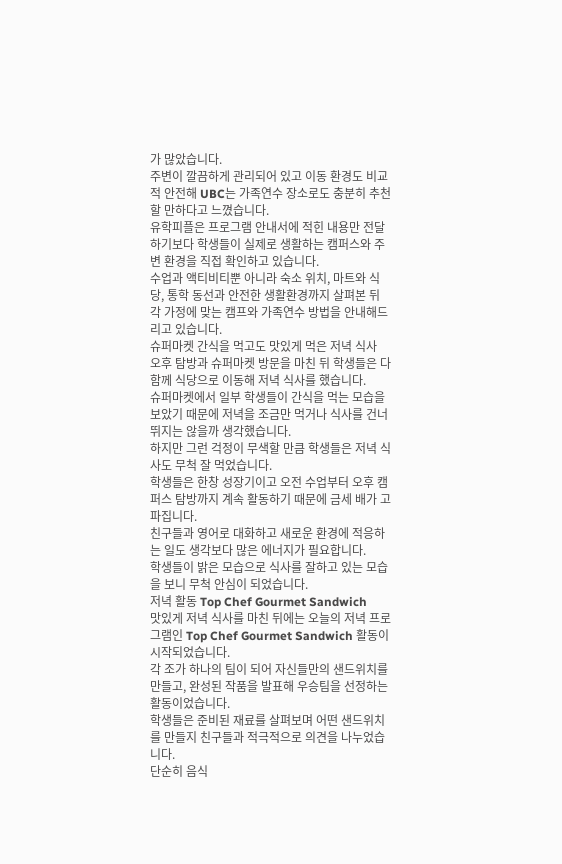가 많았습니다.
주변이 깔끔하게 관리되어 있고 이동 환경도 비교적 안전해 UBC는 가족연수 장소로도 충분히 추천할 만하다고 느꼈습니다.
유학피플은 프로그램 안내서에 적힌 내용만 전달하기보다 학생들이 실제로 생활하는 캠퍼스와 주변 환경을 직접 확인하고 있습니다.
수업과 액티비티뿐 아니라 숙소 위치, 마트와 식당, 통학 동선과 안전한 생활환경까지 살펴본 뒤 각 가정에 맞는 캠프와 가족연수 방법을 안내해드리고 있습니다.
슈퍼마켓 간식을 먹고도 맛있게 먹은 저녁 식사
오후 탐방과 슈퍼마켓 방문을 마친 뒤 학생들은 다 함께 식당으로 이동해 저녁 식사를 했습니다.
슈퍼마켓에서 일부 학생들이 간식을 먹는 모습을 보았기 때문에 저녁을 조금만 먹거나 식사를 건너뛰지는 않을까 생각했습니다.
하지만 그런 걱정이 무색할 만큼 학생들은 저녁 식사도 무척 잘 먹었습니다.
학생들은 한창 성장기이고 오전 수업부터 오후 캠퍼스 탐방까지 계속 활동하기 때문에 금세 배가 고파집니다.
친구들과 영어로 대화하고 새로운 환경에 적응하는 일도 생각보다 많은 에너지가 필요합니다.
학생들이 밝은 모습으로 식사를 잘하고 있는 모습을 보니 무척 안심이 되었습니다.
저녁 활동 Top Chef Gourmet Sandwich
맛있게 저녁 식사를 마친 뒤에는 오늘의 저녁 프로그램인 Top Chef Gourmet Sandwich 활동이 시작되었습니다.
각 조가 하나의 팀이 되어 자신들만의 샌드위치를 만들고, 완성된 작품을 발표해 우승팀을 선정하는 활동이었습니다.
학생들은 준비된 재료를 살펴보며 어떤 샌드위치를 만들지 친구들과 적극적으로 의견을 나누었습니다.
단순히 음식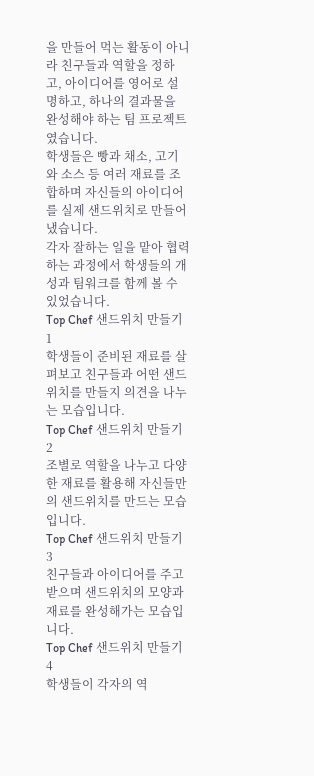을 만들어 먹는 활동이 아니라 친구들과 역할을 정하고, 아이디어를 영어로 설명하고, 하나의 결과물을 완성해야 하는 팀 프로젝트였습니다.
학생들은 빵과 채소, 고기와 소스 등 여러 재료를 조합하며 자신들의 아이디어를 실제 샌드위치로 만들어냈습니다.
각자 잘하는 일을 맡아 협력하는 과정에서 학생들의 개성과 팀워크를 함께 볼 수 있었습니다.
Top Chef 샌드위치 만들기 1
학생들이 준비된 재료를 살펴보고 친구들과 어떤 샌드위치를 만들지 의견을 나누는 모습입니다.
Top Chef 샌드위치 만들기 2
조별로 역할을 나누고 다양한 재료를 활용해 자신들만의 샌드위치를 만드는 모습입니다.
Top Chef 샌드위치 만들기 3
친구들과 아이디어를 주고받으며 샌드위치의 모양과 재료를 완성해가는 모습입니다.
Top Chef 샌드위치 만들기 4
학생들이 각자의 역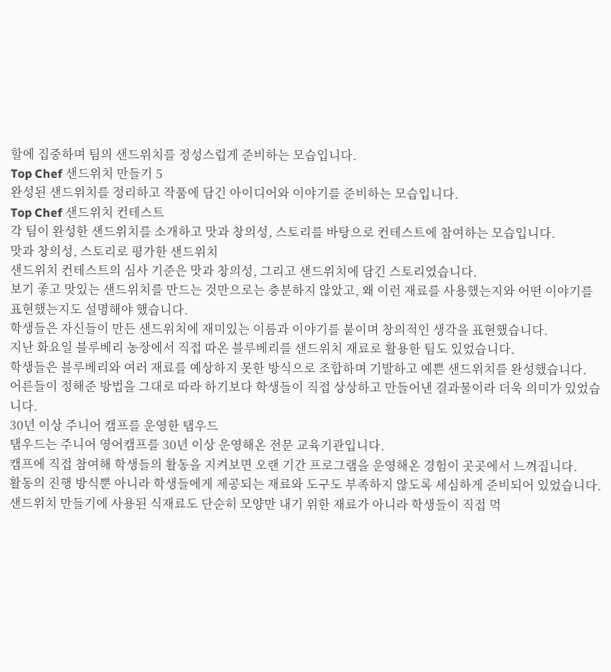할에 집중하며 팀의 샌드위치를 정성스럽게 준비하는 모습입니다.
Top Chef 샌드위치 만들기 5
완성된 샌드위치를 정리하고 작품에 담긴 아이디어와 이야기를 준비하는 모습입니다.
Top Chef 샌드위치 컨테스트
각 팀이 완성한 샌드위치를 소개하고 맛과 창의성, 스토리를 바탕으로 컨테스트에 참여하는 모습입니다.
맛과 창의성, 스토리로 평가한 샌드위치
샌드위치 컨테스트의 심사 기준은 맛과 창의성, 그리고 샌드위치에 담긴 스토리였습니다.
보기 좋고 맛있는 샌드위치를 만드는 것만으로는 충분하지 않았고, 왜 이런 재료를 사용했는지와 어떤 이야기를 표현했는지도 설명해야 했습니다.
학생들은 자신들이 만든 샌드위치에 재미있는 이름과 이야기를 붙이며 창의적인 생각을 표현했습니다.
지난 화요일 블루베리 농장에서 직접 따온 블루베리를 샌드위치 재료로 활용한 팀도 있었습니다.
학생들은 블루베리와 여러 재료를 예상하지 못한 방식으로 조합하며 기발하고 예쁜 샌드위치를 완성했습니다.
어른들이 정해준 방법을 그대로 따라 하기보다 학생들이 직접 상상하고 만들어낸 결과물이라 더욱 의미가 있었습니다.
30년 이상 주니어 캠프를 운영한 탬우드
탬우드는 주니어 영어캠프를 30년 이상 운영해온 전문 교육기관입니다.
캠프에 직접 참여해 학생들의 활동을 지켜보면 오랜 기간 프로그램을 운영해온 경험이 곳곳에서 느껴집니다.
활동의 진행 방식뿐 아니라 학생들에게 제공되는 재료와 도구도 부족하지 않도록 세심하게 준비되어 있었습니다.
샌드위치 만들기에 사용된 식재료도 단순히 모양만 내기 위한 재료가 아니라 학생들이 직접 먹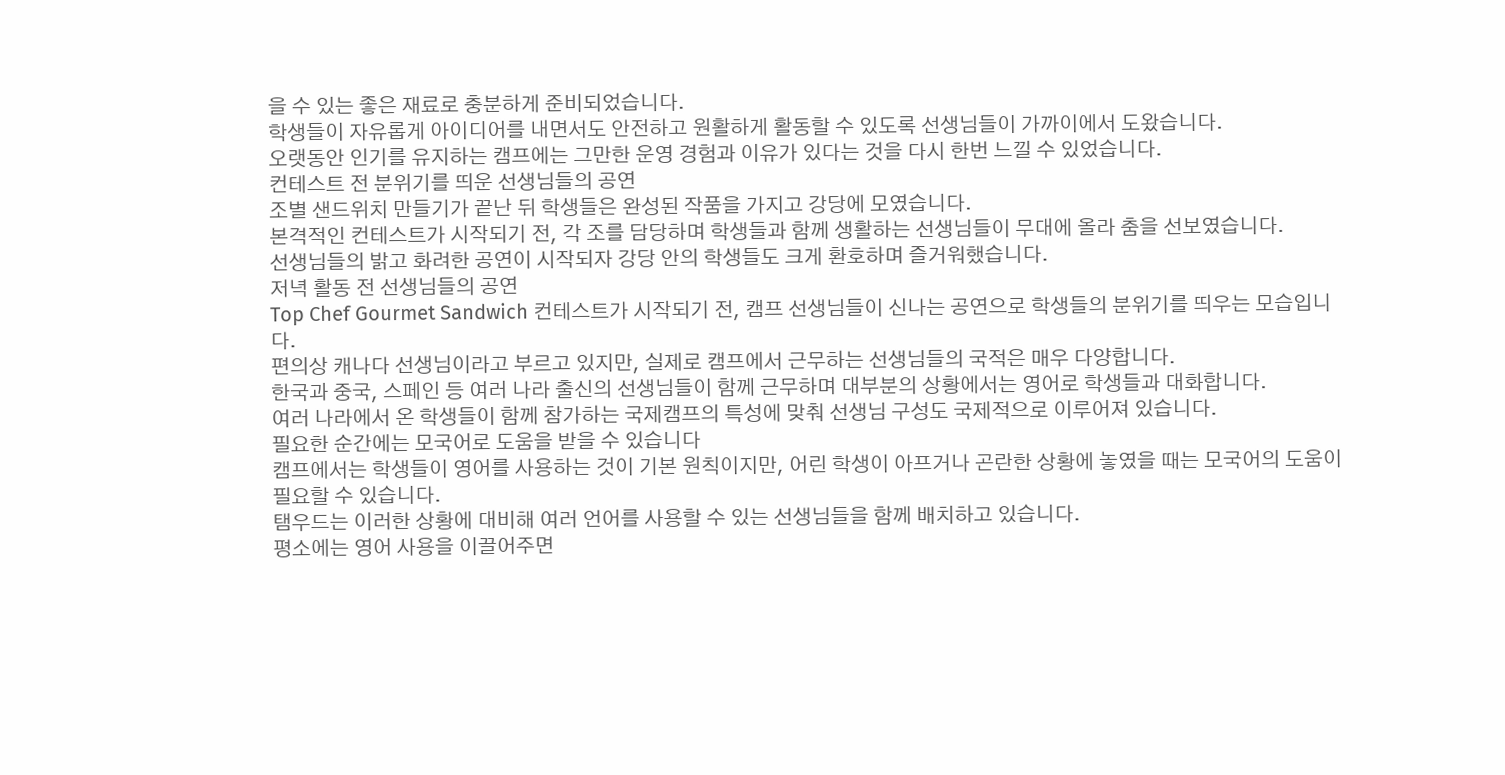을 수 있는 좋은 재료로 충분하게 준비되었습니다.
학생들이 자유롭게 아이디어를 내면서도 안전하고 원활하게 활동할 수 있도록 선생님들이 가까이에서 도왔습니다.
오랫동안 인기를 유지하는 캠프에는 그만한 운영 경험과 이유가 있다는 것을 다시 한번 느낄 수 있었습니다.
컨테스트 전 분위기를 띄운 선생님들의 공연
조별 샌드위치 만들기가 끝난 뒤 학생들은 완성된 작품을 가지고 강당에 모였습니다.
본격적인 컨테스트가 시작되기 전, 각 조를 담당하며 학생들과 함께 생활하는 선생님들이 무대에 올라 춤을 선보였습니다.
선생님들의 밝고 화려한 공연이 시작되자 강당 안의 학생들도 크게 환호하며 즐거워했습니다.
저녁 활동 전 선생님들의 공연
Top Chef Gourmet Sandwich 컨테스트가 시작되기 전, 캠프 선생님들이 신나는 공연으로 학생들의 분위기를 띄우는 모습입니다.
편의상 캐나다 선생님이라고 부르고 있지만, 실제로 캠프에서 근무하는 선생님들의 국적은 매우 다양합니다.
한국과 중국, 스페인 등 여러 나라 출신의 선생님들이 함께 근무하며 대부분의 상황에서는 영어로 학생들과 대화합니다.
여러 나라에서 온 학생들이 함께 참가하는 국제캠프의 특성에 맞춰 선생님 구성도 국제적으로 이루어져 있습니다.
필요한 순간에는 모국어로 도움을 받을 수 있습니다
캠프에서는 학생들이 영어를 사용하는 것이 기본 원칙이지만, 어린 학생이 아프거나 곤란한 상황에 놓였을 때는 모국어의 도움이 필요할 수 있습니다.
탬우드는 이러한 상황에 대비해 여러 언어를 사용할 수 있는 선생님들을 함께 배치하고 있습니다.
평소에는 영어 사용을 이끌어주면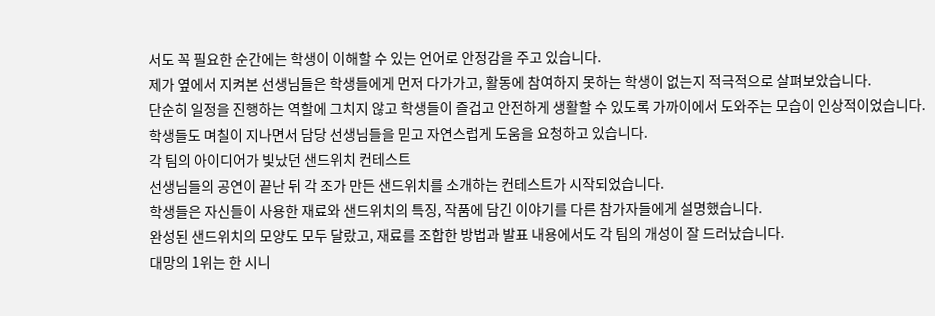서도 꼭 필요한 순간에는 학생이 이해할 수 있는 언어로 안정감을 주고 있습니다.
제가 옆에서 지켜본 선생님들은 학생들에게 먼저 다가가고, 활동에 참여하지 못하는 학생이 없는지 적극적으로 살펴보았습니다.
단순히 일정을 진행하는 역할에 그치지 않고 학생들이 즐겁고 안전하게 생활할 수 있도록 가까이에서 도와주는 모습이 인상적이었습니다.
학생들도 며칠이 지나면서 담당 선생님들을 믿고 자연스럽게 도움을 요청하고 있습니다.
각 팀의 아이디어가 빛났던 샌드위치 컨테스트
선생님들의 공연이 끝난 뒤 각 조가 만든 샌드위치를 소개하는 컨테스트가 시작되었습니다.
학생들은 자신들이 사용한 재료와 샌드위치의 특징, 작품에 담긴 이야기를 다른 참가자들에게 설명했습니다.
완성된 샌드위치의 모양도 모두 달랐고, 재료를 조합한 방법과 발표 내용에서도 각 팀의 개성이 잘 드러났습니다.
대망의 1위는 한 시니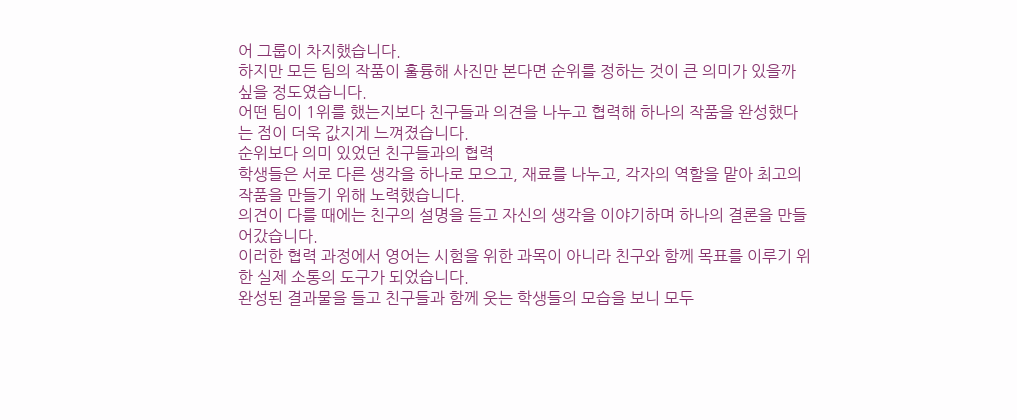어 그룹이 차지했습니다.
하지만 모든 팀의 작품이 훌륭해 사진만 본다면 순위를 정하는 것이 큰 의미가 있을까 싶을 정도였습니다.
어떤 팀이 1위를 했는지보다 친구들과 의견을 나누고 협력해 하나의 작품을 완성했다는 점이 더욱 값지게 느껴졌습니다.
순위보다 의미 있었던 친구들과의 협력
학생들은 서로 다른 생각을 하나로 모으고, 재료를 나누고, 각자의 역할을 맡아 최고의 작품을 만들기 위해 노력했습니다.
의견이 다를 때에는 친구의 설명을 듣고 자신의 생각을 이야기하며 하나의 결론을 만들어갔습니다.
이러한 협력 과정에서 영어는 시험을 위한 과목이 아니라 친구와 함께 목표를 이루기 위한 실제 소통의 도구가 되었습니다.
완성된 결과물을 들고 친구들과 함께 웃는 학생들의 모습을 보니 모두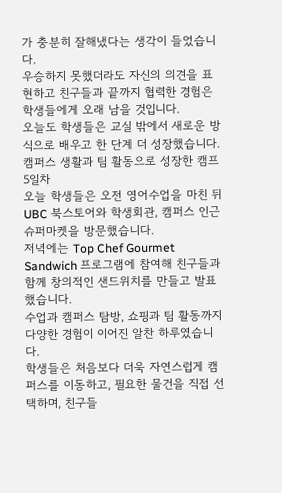가 충분히 잘해냈다는 생각이 들었습니다.
우승하지 못했더라도 자신의 의견을 표현하고 친구들과 끝까지 협력한 경험은 학생들에게 오래 남을 것입니다.
오늘도 학생들은 교실 밖에서 새로운 방식으로 배우고 한 단계 더 성장했습니다.
캠퍼스 생활과 팀 활동으로 성장한 캠프 5일차
오늘 학생들은 오전 영어수업을 마친 뒤 UBC 북스토어와 학생회관, 캠퍼스 인근 슈퍼마켓을 방문했습니다.
저녁에는 Top Chef Gourmet Sandwich 프로그램에 참여해 친구들과 함께 창의적인 샌드위치를 만들고 발표했습니다.
수업과 캠퍼스 탐방, 쇼핑과 팀 활동까지 다양한 경험이 이어진 알찬 하루였습니다.
학생들은 처음보다 더욱 자연스럽게 캠퍼스를 이동하고, 필요한 물건을 직접 선택하며, 친구들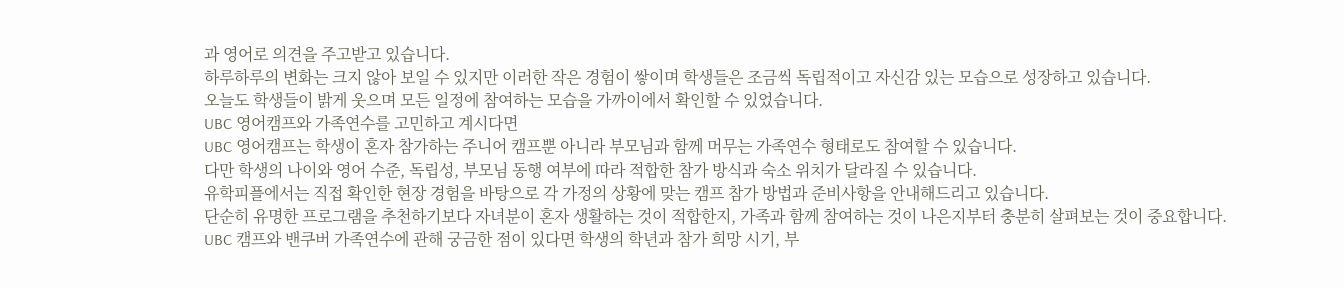과 영어로 의견을 주고받고 있습니다.
하루하루의 변화는 크지 않아 보일 수 있지만 이러한 작은 경험이 쌓이며 학생들은 조금씩 독립적이고 자신감 있는 모습으로 성장하고 있습니다.
오늘도 학생들이 밝게 웃으며 모든 일정에 참여하는 모습을 가까이에서 확인할 수 있었습니다.
UBC 영어캠프와 가족연수를 고민하고 계시다면
UBC 영어캠프는 학생이 혼자 참가하는 주니어 캠프뿐 아니라 부모님과 함께 머무는 가족연수 형태로도 참여할 수 있습니다.
다만 학생의 나이와 영어 수준, 독립성, 부모님 동행 여부에 따라 적합한 참가 방식과 숙소 위치가 달라질 수 있습니다.
유학피플에서는 직접 확인한 현장 경험을 바탕으로 각 가정의 상황에 맞는 캠프 참가 방법과 준비사항을 안내해드리고 있습니다.
단순히 유명한 프로그램을 추천하기보다 자녀분이 혼자 생활하는 것이 적합한지, 가족과 함께 참여하는 것이 나은지부터 충분히 살펴보는 것이 중요합니다.
UBC 캠프와 밴쿠버 가족연수에 관해 궁금한 점이 있다면 학생의 학년과 참가 희망 시기, 부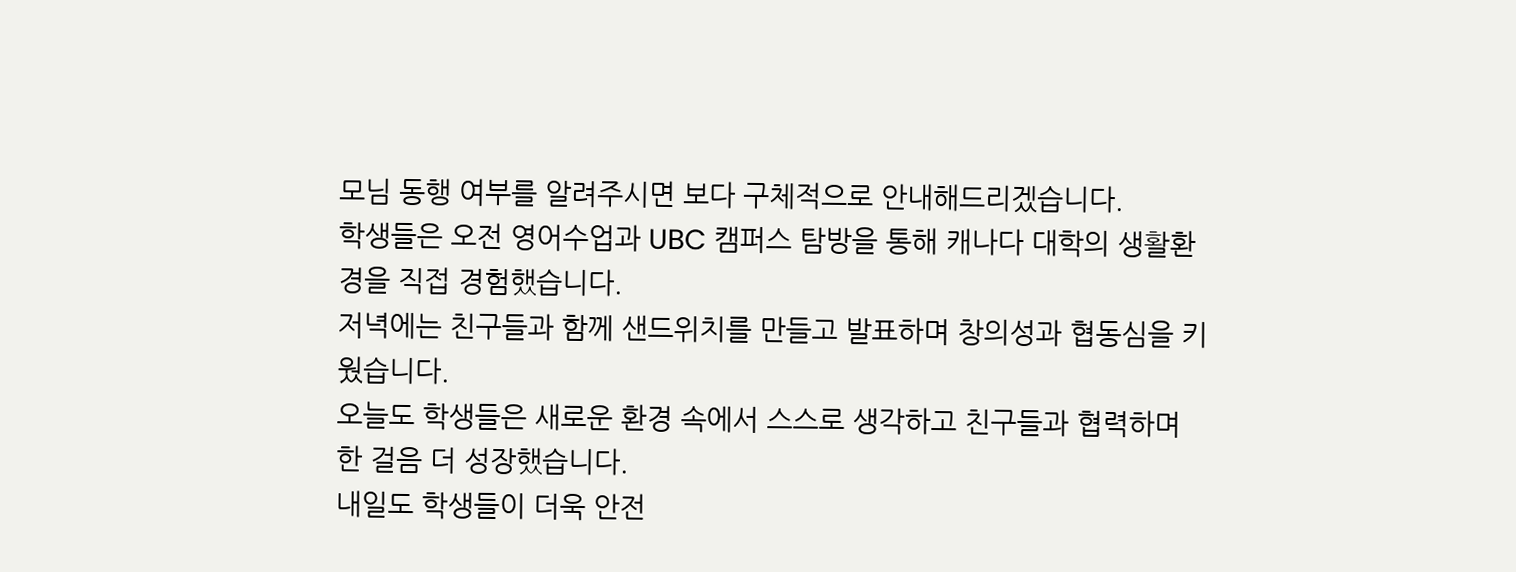모님 동행 여부를 알려주시면 보다 구체적으로 안내해드리겠습니다.
학생들은 오전 영어수업과 UBC 캠퍼스 탐방을 통해 캐나다 대학의 생활환경을 직접 경험했습니다.
저녁에는 친구들과 함께 샌드위치를 만들고 발표하며 창의성과 협동심을 키웠습니다.
오늘도 학생들은 새로운 환경 속에서 스스로 생각하고 친구들과 협력하며 한 걸음 더 성장했습니다.
내일도 학생들이 더욱 안전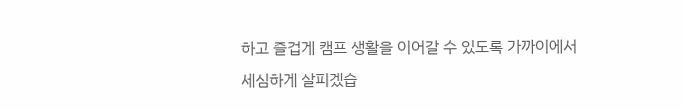하고 즐겁게 캠프 생활을 이어갈 수 있도록 가까이에서 세심하게 살피겠습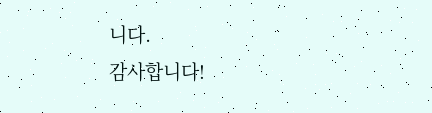니다.
감사합니다!